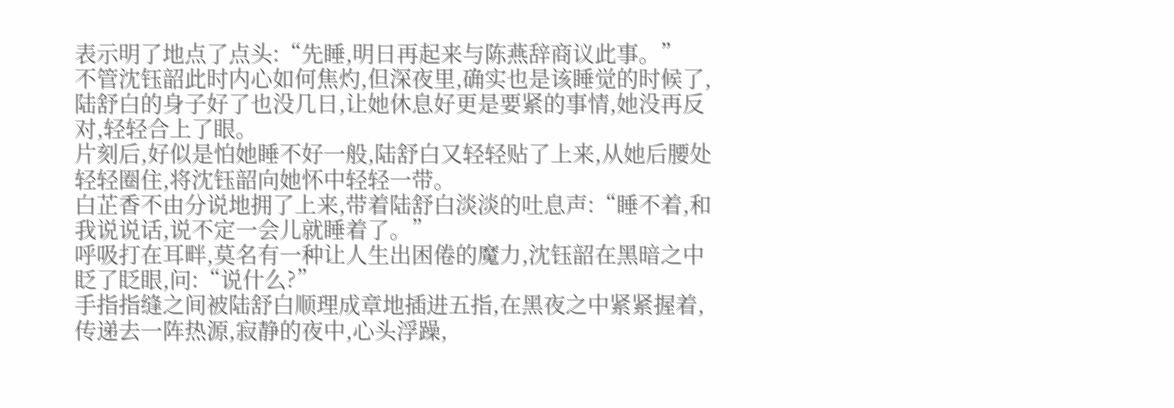表示明了地点了点头:“先睡,明日再起来与陈燕辞商议此事。”
不管沈钰韶此时内心如何焦灼,但深夜里,确实也是该睡觉的时候了,陆舒白的身子好了也没几日,让她休息好更是要紧的事情,她没再反对,轻轻合上了眼。
片刻后,好似是怕她睡不好一般,陆舒白又轻轻贴了上来,从她后腰处轻轻圈住,将沈钰韶向她怀中轻轻一带。
白芷香不由分说地拥了上来,带着陆舒白淡淡的吐息声:“睡不着,和我说说话,说不定一会儿就睡着了。”
呼吸打在耳畔,莫名有一种让人生出困倦的魔力,沈钰韶在黑暗之中眨了眨眼,问:“说什么?”
手指指缝之间被陆舒白顺理成章地插进五指,在黑夜之中紧紧握着,传递去一阵热源,寂静的夜中,心头浮躁,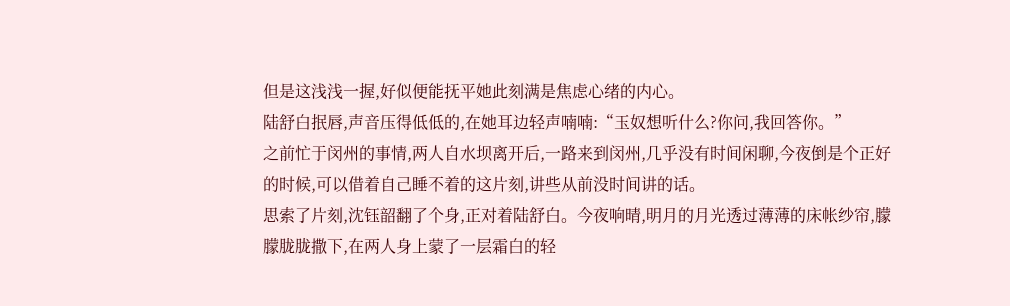但是这浅浅一握,好似便能抚平她此刻满是焦虑心绪的内心。
陆舒白抿唇,声音压得低低的,在她耳边轻声喃喃:“玉奴想听什么?你问,我回答你。”
之前忙于闵州的事情,两人自水坝离开后,一路来到闵州,几乎没有时间闲聊,今夜倒是个正好的时候,可以借着自己睡不着的这片刻,讲些从前没时间讲的话。
思索了片刻,沈钰韶翻了个身,正对着陆舒白。今夜响晴,明月的月光透过薄薄的床帐纱帘,朦朦胧胧撒下,在两人身上蒙了一层霜白的轻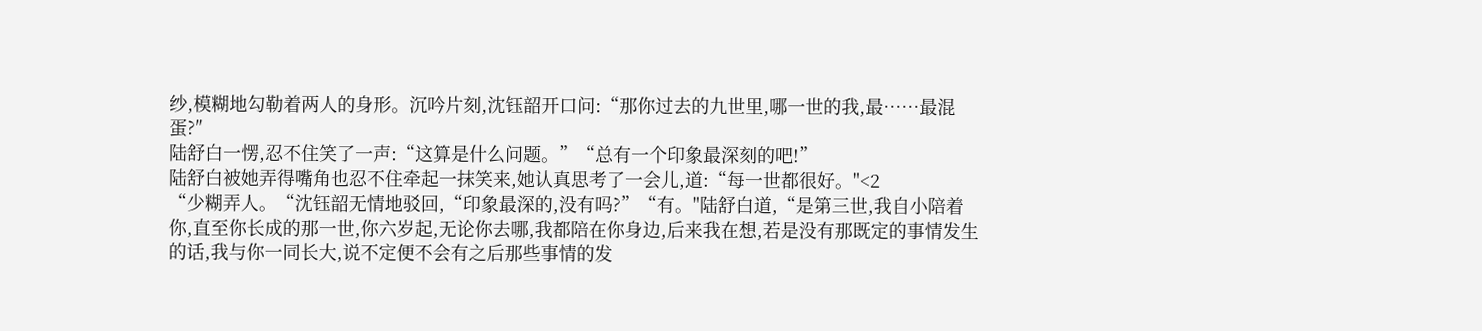纱,模糊地勾勒着两人的身形。沉吟片刻,沈钰韶开口问:“那你过去的九世里,哪一世的我,最……最混蛋?″
陆舒白一愣,忍不住笑了一声:“这算是什么问题。”“总有一个印象最深刻的吧!”
陆舒白被她弄得嘴角也忍不住牵起一抹笑来,她认真思考了一会儿,道:“每一世都很好。"<2
“少糊弄人。“沈钰韶无情地驳回,“印象最深的,没有吗?”“有。"陆舒白道,“是第三世,我自小陪着你,直至你长成的那一世,你六岁起,无论你去哪,我都陪在你身边,后来我在想,若是没有那既定的事情发生的话,我与你一同长大,说不定便不会有之后那些事情的发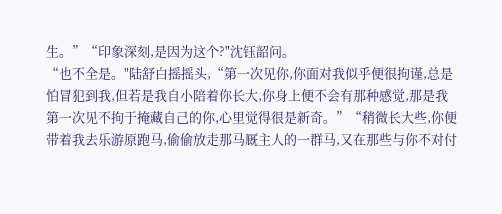生。”“印象深刻,是因为这个?"沈钰韶问。
“也不全是。"陆舒白摇摇头,“第一次见你,你面对我似乎便很拘谨,总是怕冒犯到我,但若是我自小陪着你长大,你身上便不会有那种感觉,那是我第一次见不拘于掩藏自己的你,心里觉得很是新奇。”“稍微长大些,你便带着我去乐游原跑马,偷偷放走那马厩主人的一群马,又在那些与你不对付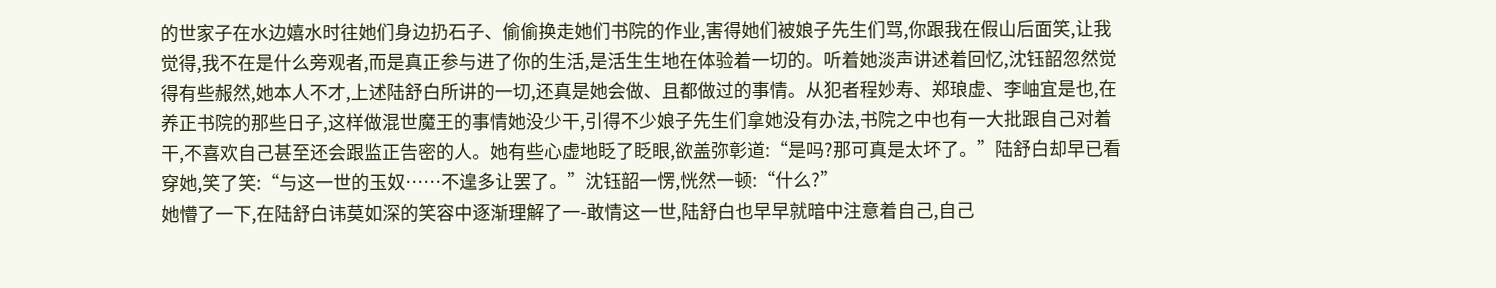的世家子在水边嬉水时往她们身边扔石子、偷偷换走她们书院的作业,害得她们被娘子先生们骂,你跟我在假山后面笑,让我觉得,我不在是什么旁观者,而是真正参与进了你的生活,是活生生地在体验着一切的。听着她淡声讲述着回忆,沈钰韶忽然觉得有些赧然,她本人不才,上述陆舒白所讲的一切,还真是她会做、且都做过的事情。从犯者程妙寿、郑琅虚、李岫宜是也,在养正书院的那些日子,这样做混世魔王的事情她没少干,引得不少娘子先生们拿她没有办法,书院之中也有一大批跟自己对着干,不喜欢自己甚至还会跟监正告密的人。她有些心虚地眨了眨眼,欲盖弥彰道:“是吗?那可真是太坏了。”陆舒白却早已看穿她,笑了笑:“与这一世的玉奴……不遑多让罢了。”沈钰韶一愣,恍然一顿:“什么?”
她懵了一下,在陆舒白讳莫如深的笑容中逐渐理解了一-敢情这一世,陆舒白也早早就暗中注意着自己,自己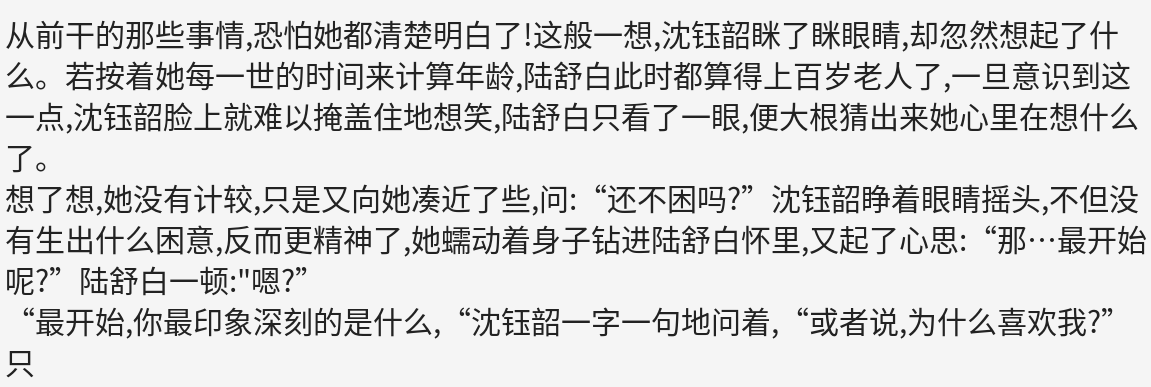从前干的那些事情,恐怕她都清楚明白了!这般一想,沈钰韶眯了眯眼睛,却忽然想起了什么。若按着她每一世的时间来计算年龄,陆舒白此时都算得上百岁老人了,一旦意识到这一点,沈钰韶脸上就难以掩盖住地想笑,陆舒白只看了一眼,便大根猜出来她心里在想什么了。
想了想,她没有计较,只是又向她凑近了些,问:“还不困吗?”沈钰韶睁着眼睛摇头,不但没有生出什么困意,反而更精神了,她蠕动着身子钻进陆舒白怀里,又起了心思:“那…最开始呢?”陆舒白一顿:"嗯?”
“最开始,你最印象深刻的是什么,“沈钰韶一字一句地问着,“或者说,为什么喜欢我?”
只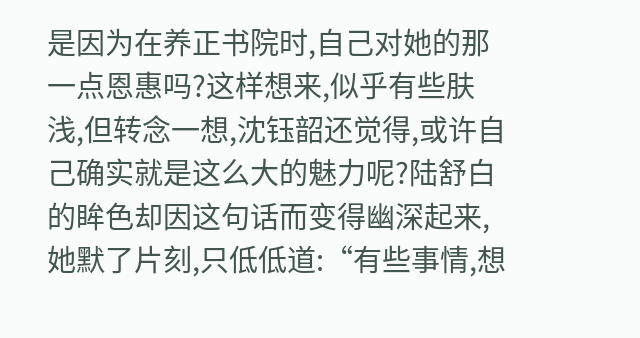是因为在养正书院时,自己对她的那一点恩惠吗?这样想来,似乎有些肤浅,但转念一想,沈钰韶还觉得,或许自己确实就是这么大的魅力呢?陆舒白的眸色却因这句话而变得幽深起来,她默了片刻,只低低道:“有些事情,想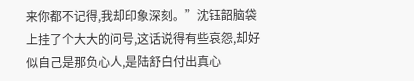来你都不记得,我却印象深刻。”沈钰韶脑袋上挂了个大大的问号,这话说得有些哀怨,却好似自己是那负心人,是陆舒白付出真心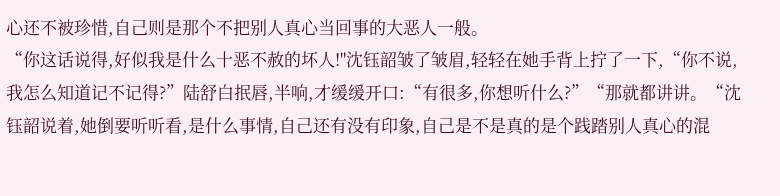心还不被珍惜,自己则是那个不把别人真心当回事的大恶人一般。
“你这话说得,好似我是什么十恶不赦的坏人!"沈钰韶皱了皱眉,轻轻在她手背上拧了一下,“你不说,我怎么知道记不记得?”陆舒白抿唇,半响,才缓缓开口:“有很多,你想听什么?”“那就都讲讲。“沈钰韶说着,她倒要听听看,是什么事情,自己还有没有印象,自己是不是真的是个践踏别人真心的混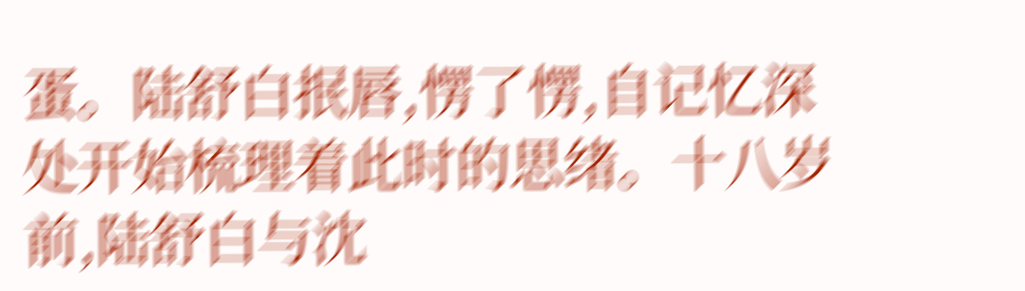蛋。陆舒白抿唇,愣了愣,自记忆深处开始梳理着此时的思绪。十八岁前,陆舒白与沈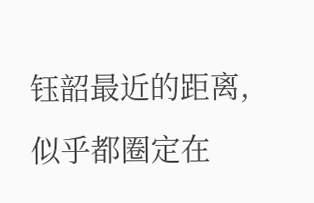钰韶最近的距离,似乎都圈定在